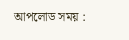আপলোড সময় :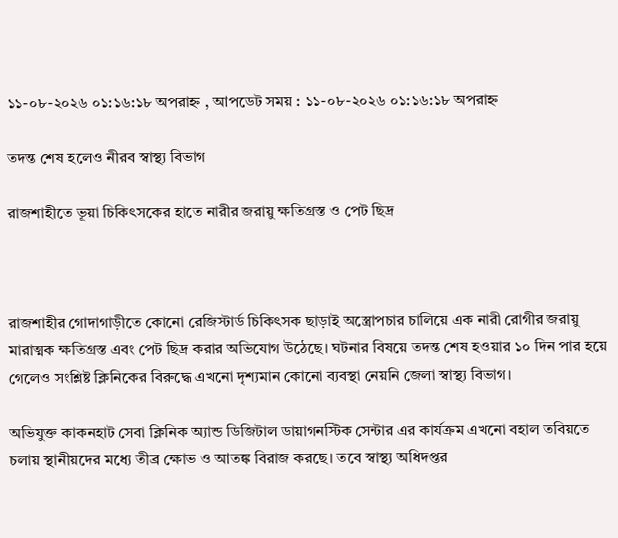১১-০৮-২০২৬ ০১:১৬:১৮ অপরাহ্ন , আপডেট সময় : ১১-০৮-২০২৬ ০১:১৬:১৮ অপরাহ্ন

তদন্ত শেষ হলেও নীরব স্বাস্থ্য বিভাগ

রাজশাহীতে ভূয়া চিকিৎসকের হাতে নারীর জরায়ু ক্ষতিগ্রস্ত ও পেট ছিদ্র



রাজশাহীর গোদাগাড়ীতে কোনো রেজিস্টার্ড চিকিৎসক ছাড়াই অস্ত্রোপচার চালিয়ে এক নারী রোগীর জরায়ু মারাত্মক ক্ষতিগ্রস্ত এবং পেট ছিদ্র করার অভিযোগ উঠেছে। ঘটনার বিষয়ে তদন্ত শেষ হওয়ার ১০ দিন পার হয়ে গেলেও সংশ্লিষ্ট ক্লিনিকের বিরুদ্ধে এখনো দৃশ্যমান কোনো ব্যবস্থা নেয়নি জেলা স্বাস্থ্য বিভাগ।

অভিযুক্ত কাকনহাট সেবা ক্লিনিক অ্যান্ড ডিজিটাল ডায়াগনস্টিক সেন্টার এর কার্যক্রম এখনো বহাল তবিয়তে চলায় স্থানীয়দের মধ্যে তীব্র ক্ষোভ ও আতঙ্ক বিরাজ করছে। তবে স্বাস্থ্য অধিদপ্তর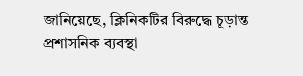জানিয়েছে, ক্লিনিকটির বিরুদ্ধে চূড়ান্ত প্রশাসনিক ব্যবস্থা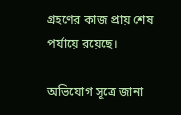গ্রহণের কাজ প্রায় শেষ পর্যায়ে রয়েছে।

অভিযোগ সূত্রে জানা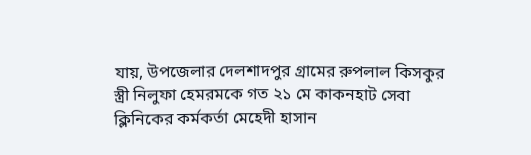যায়, উপজেলার দেলশাদপুর গ্রামের রুপলাল কিসকুর স্ত্রী নিলুফা হেমরমকে গত ২১ মে কাকনহাট সেবা ক্লিনিকের কর্মকর্তা মেহেদী হাসান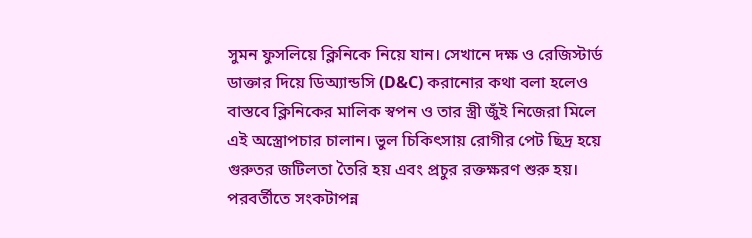সুমন ফুসলিয়ে ক্লিনিকে নিয়ে যান। সেখানে দক্ষ ও রেজিস্টার্ড ডাক্তার দিয়ে ডিঅ্যান্ডসি (D&C) করানোর কথা বলা হলেও বাস্তবে ক্লিনিকের মালিক স্বপন ও তার স্ত্রী জুঁই নিজেরা মিলে এই অস্ত্রোপচার চালান। ভুল চিকিৎসায় রোগীর পেট ছিদ্র হয়ে গুরুতর জটিলতা তৈরি হয় এবং প্রচুর রক্তক্ষরণ শুরু হয়। পরবর্তীতে সংকটাপন্ন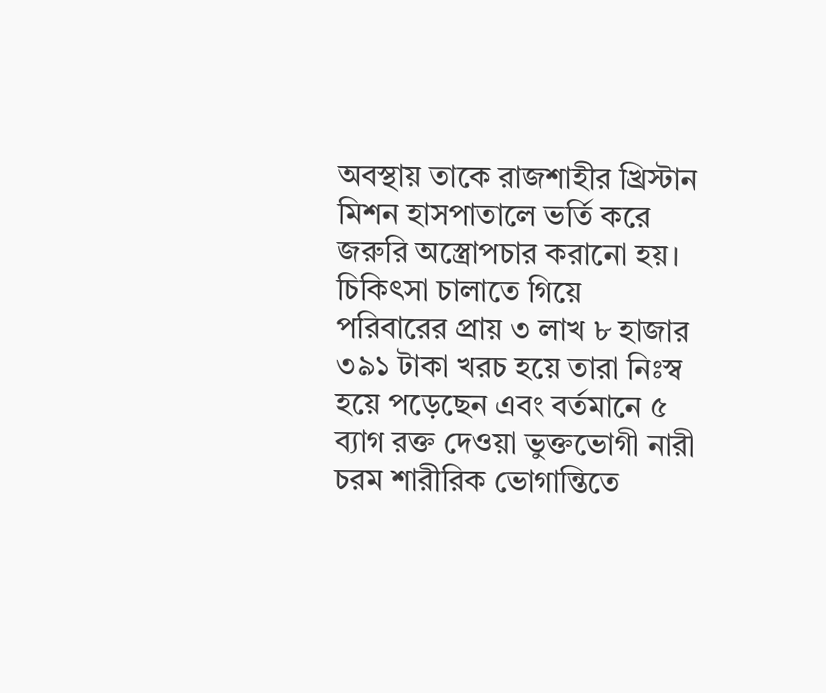অবস্থায় তাকে রাজশাহীর খ্রিস্টান মিশন হাসপাতালে ভর্তি করে জরুরি অস্ত্রোপচার করানো হয়। চিকিৎসা চালাতে গিয়ে পরিবারের প্রায় ৩ লাখ ৮ হাজার ৩৯১ টাকা খরচ হয়ে তারা নিঃস্ব হয়ে পড়েছেন এবং বর্তমানে ৫ ব্যাগ রক্ত দেওয়া ভুক্তভোগী নারী চরম শারীরিক ভোগান্তিতে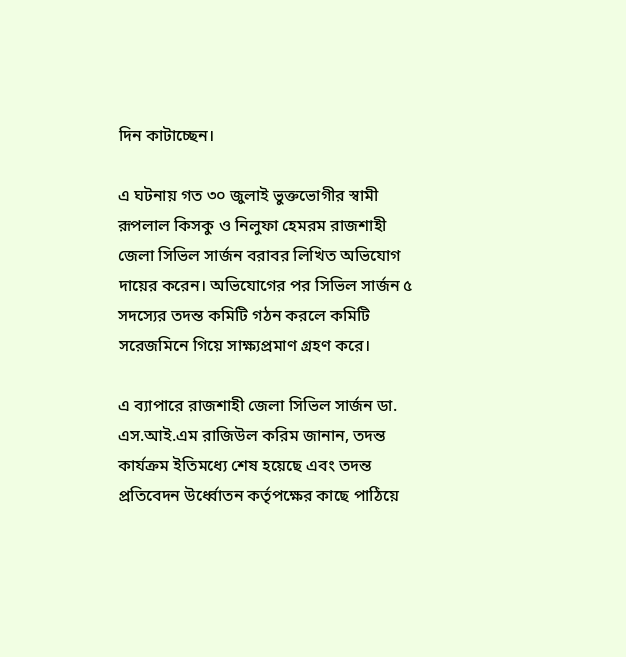দিন কাটাচ্ছেন।

এ ঘটনায় গত ৩০ জুলাই ভুক্তভোগীর স্বামী রূপলাল কিসকু ও নিলুফা হেমরম রাজশাহী জেলা সিভিল সার্জন বরাবর লিখিত অভিযোগ দায়ের করেন। অভিযোগের পর সিভিল সার্জন ৫ সদস্যের তদন্ত কমিটি গঠন করলে কমিটি সরেজমিনে গিয়ে সাক্ষ্যপ্রমাণ গ্রহণ করে।

এ ব্যাপারে রাজশাহী জেলা সিভিল সার্জন ডা. এস.আই.এম রাজিউল করিম জানান, তদন্ত কার্যক্রম ইতিমধ্যে শেষ হয়েছে এবং তদন্ত প্রতিবেদন উর্ধ্বোতন কর্তৃপক্ষের কাছে পাঠিয়ে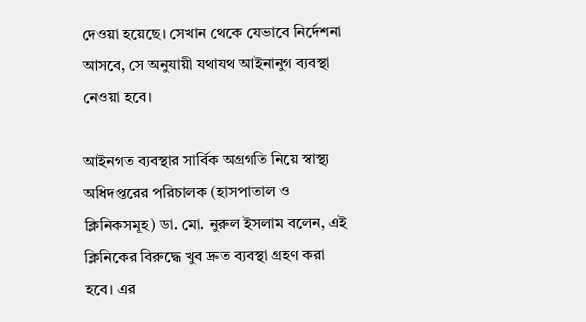দেওয়া হয়েছে। সেখান থেকে যেভাবে নির্দেশনা আসবে, সে অনুযায়ী যথাযথ আইনানুগ ব্যবস্থা নেওয়া হবে।

আইনগত ব্যবস্থার সার্বিক অগ্রগতি নিয়ে স্বাস্থ্য অধিদপ্তরের পরিচালক (হাসপাতাল ও ক্লিনিকসমূহ) ডা. মো. নুরুল ইসলাম বলেন, এই ক্লিনিকের বিরুদ্ধে খুব দ্রুত ব্যবস্থা গ্রহণ করা হবে। এর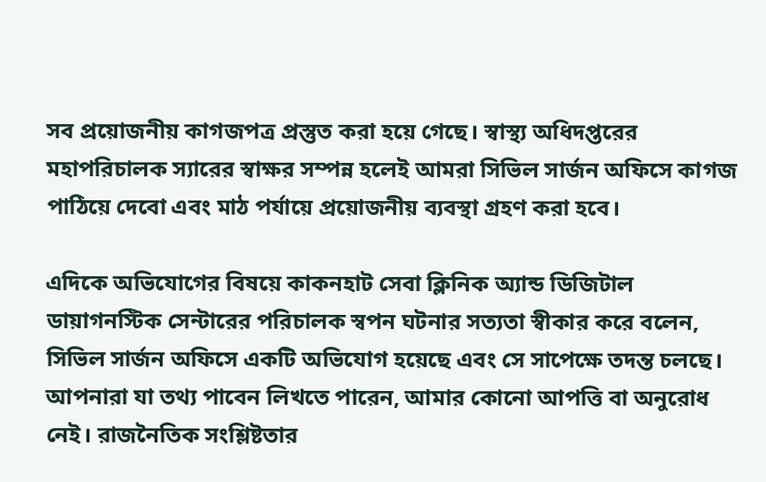সব প্রয়োজনীয় কাগজপত্র প্রস্তুত করা হয়ে গেছে। স্বাস্থ্য অধিদপ্তরের মহাপরিচালক স্যারের স্বাক্ষর সম্পন্ন হলেই আমরা সিভিল সার্জন অফিসে কাগজ পাঠিয়ে দেবো এবং মাঠ পর্যায়ে প্রয়োজনীয় ব্যবস্থা গ্রহণ করা হবে।

এদিকে অভিযোগের বিষয়ে কাকনহাট সেবা ক্লিনিক অ্যান্ড ডিজিটাল ডায়াগনস্টিক সেন্টারের পরিচালক স্বপন ঘটনার সত্যতা স্বীকার করে বলেন, সিভিল সার্জন অফিসে একটি অভিযোগ হয়েছে এবং সে সাপেক্ষে তদন্ত চলছে। আপনারা যা তথ্য পাবেন লিখতে পারেন, আমার কোনো আপত্তি বা অনুরোধ নেই। রাজনৈতিক সংশ্লিষ্টতার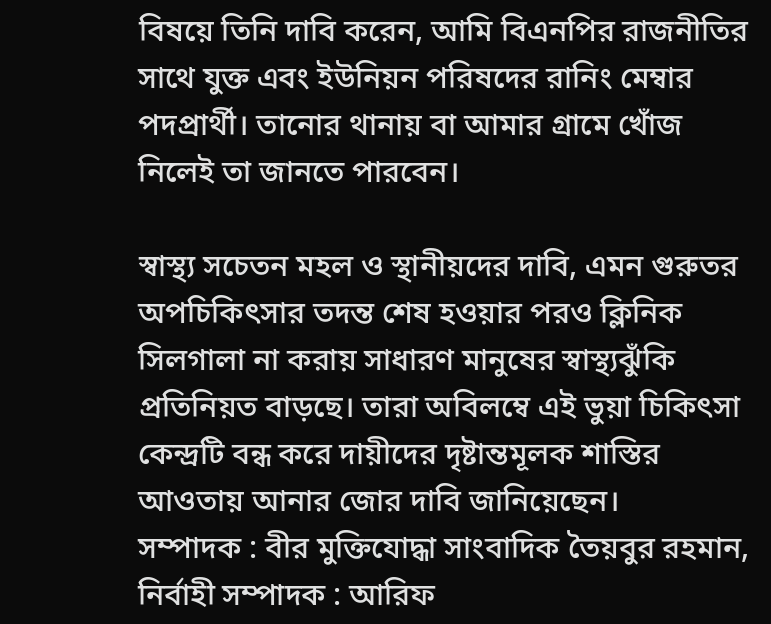বিষয়ে তিনি দাবি করেন, আমি বিএনপির রাজনীতির সাথে যুক্ত এবং ইউনিয়ন পরিষদের রানিং মেম্বার পদপ্রার্থী। তানোর থানায় বা আমার গ্রামে খোঁজ নিলেই তা জানতে পারবেন।

স্বাস্থ্য সচেতন মহল ও স্থানীয়দের দাবি, এমন গুরুতর অপচিকিৎসার তদন্ত শেষ হওয়ার পরও ক্লিনিক সিলগালা না করায় সাধারণ মানুষের স্বাস্থ্যঝুঁকি প্রতিনিয়ত বাড়ছে। তারা অবিলম্বে এই ভুয়া চিকিৎসা কেন্দ্রটি বন্ধ করে দায়ীদের দৃষ্টান্তমূলক শাস্তির আওতায় আনার জোর দাবি জানিয়েছেন।
সম্পাদক : বীর মুক্তিযোদ্ধা সাংবাদিক তৈয়বুর রহমান, নির্বাহী সম্পাদক : আরিফ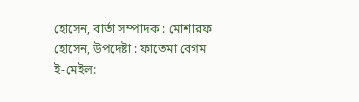হোসেন, বার্তা সম্পাদক : মোশারফ হোসেন, উপদেষ্টা : ফাতেমা বেগম
ই-মেইল: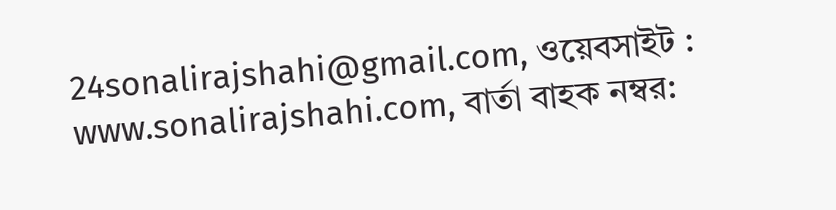24sonalirajshahi@gmail.com, ওয়েবসাইট : www.sonalirajshahi.com, বার্তা বাহক নম্বর: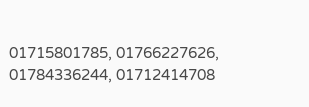01715801785, 01766227626, 01784336244, 01712414708